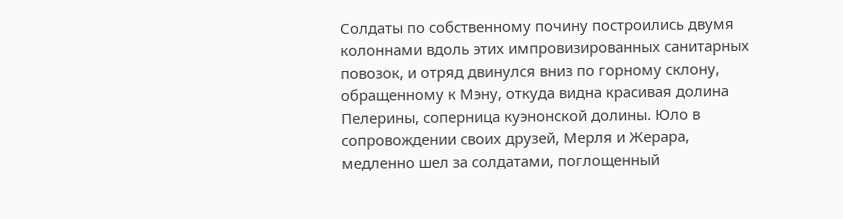Солдаты по собственному почину построились двумя колоннами вдоль этих импровизированных санитарных повозок, и отряд двинулся вниз по горному склону, обращенному к Мэну, откуда видна красивая долина Пелерины, соперница куэнонской долины. Юло в сопровождении своих друзей, Мерля и Жерара, медленно шел за солдатами, поглощенный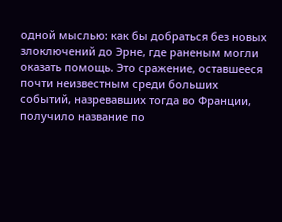одной мыслью: как бы добраться без новых злоключений до Эрне, где раненым могли оказать помощь. Это сражение, оставшееся почти неизвестным среди больших событий, назревавших тогда во Франции, получило название по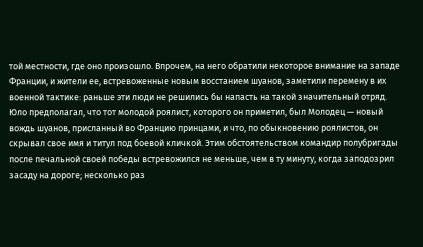той местности, где оно произошло. Впрочем, на него обратили некоторое внимание на западе Франции, и жители ее, встревоженные новым восстанием шуанов, заметили перемену в их военной тактике: раньше эти люди не решились бы напасть на такой значительный отряд. Юло предполагал, что тот молодой роялист, которого он приметил, был Молодец — новый вождь шуанов, присланный во Францию принцами, и что, по обыкновению роялистов, он скрывал свое имя и титул под боевой кличкой. Этим обстоятельством командир полубригады после печальной своей победы встревожился не меньше, чем в ту минуту, когда заподозрил засаду на дороге; несколько раз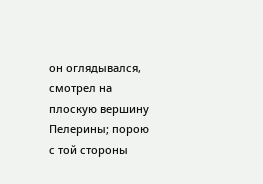он оглядывался, смотрел на плоскую вершину Пелерины; порою с той стороны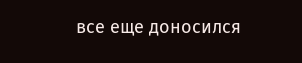все еще доносился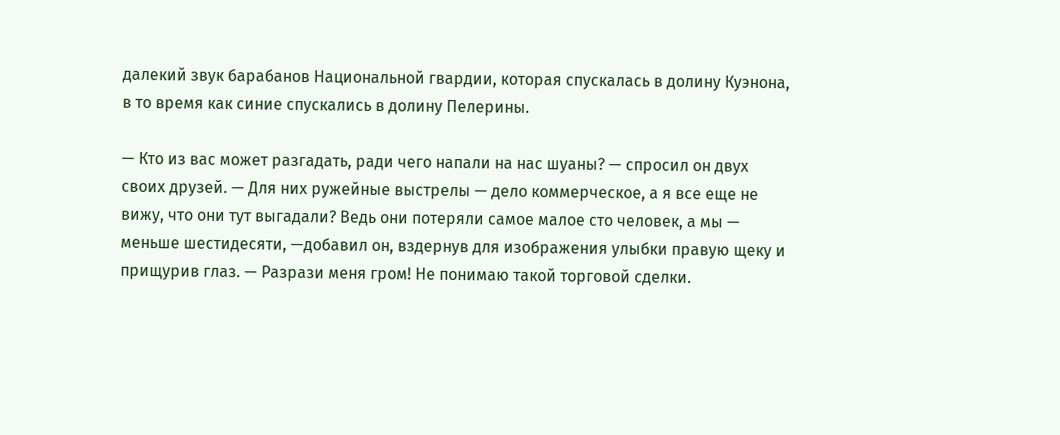далекий звук барабанов Национальной гвардии, которая спускалась в долину Куэнона, в то время как синие спускались в долину Пелерины.

— Кто из вас может разгадать, ради чего напали на нас шуаны? — спросил он двух своих друзей. — Для них ружейные выстрелы — дело коммерческое, а я все еще не вижу, что они тут выгадали? Ведь они потеряли самое малое сто человек, а мы — меньше шестидесяти, —добавил он, вздернув для изображения улыбки правую щеку и прищурив глаз. — Разрази меня гром! Не понимаю такой торговой сделки.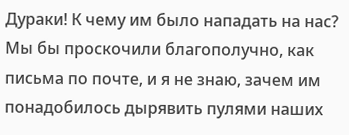Дураки! К чему им было нападать на нас? Мы бы проскочили благополучно, как письма по почте, и я не знаю, зачем им понадобилось дырявить пулями наших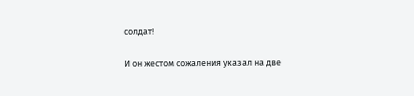солдат!

И он жестом сожаления указал на две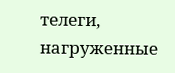телеги, нагруженные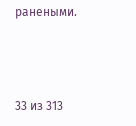ранеными.



33 из 313